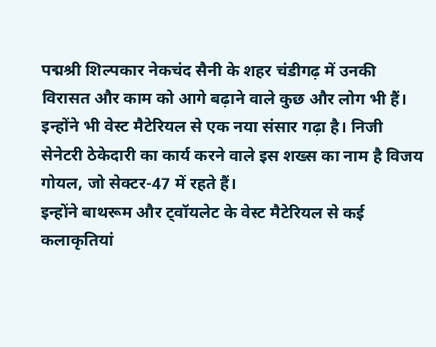पद्मश्री शिल्पकार नेकचंद सैनी के शहर चंडीगढ़ में उनकी विरासत और काम को आगे बढ़ाने वाले कुछ और लोग भी हैं। इन्होंने भी वेस्ट मैटेरियल से एक नया संसार गढ़ा है। निजी सेनेटरी ठेकेदारी का कार्य करने वाले इस शख्स का नाम है विजय गोयल, जो सेक्टर-47 में रहते हैं।
इन्होंने बाथरूम और ट्वॉयलेट के वेस्ट मैटेरियल से कई कलाकृतियां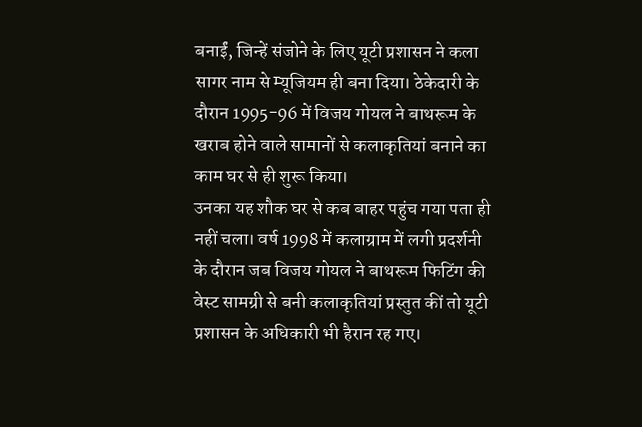बनाईं, जिन्हें संजोने के लिए यूटी प्रशासन ने कला सागर नाम से म्यूजियम ही बना दिया। ठेकेदारी के दौरान 1995-96 में विजय गोयल ने बाथरूम के खराब होने वाले सामानों से कलाकृतियां बनाने का काम घर से ही शुरू किया।
उनका यह शौक घर से कब बाहर पहुंच गया पता ही नहीं चला। वर्ष 1998 में कलाग्राम में लगी प्रदर्शनी के दौरान जब विजय गोयल ने बाथरूम फिटिंग की वेस्ट सामग्री से बनी कलाकृतियां प्रस्तुत कीं तो यूटी प्रशासन के अधिकारी भी हैरान रह गए।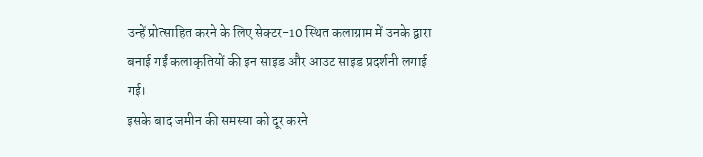उन्हें प्रोत्साहित करने के लिए सेक्टर-10 स्थित कलाग्राम में उनके द्वारा बनाई गईं कलाकृतियों की इन साइड और आउट साइड प्रदर्शनी लगाई गई।
इसके बाद जमीन की समस्या को दूर करने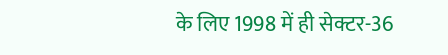के लिए 1998 में ही सेक्टर-36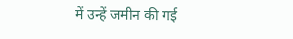में उन्हें जमीन की गई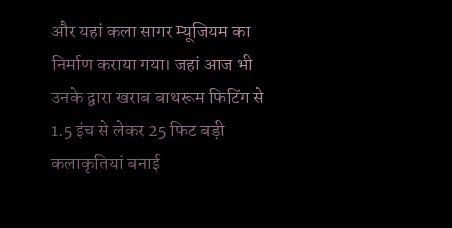और यहां कला सागर म्यूजियम का निर्माण कराया गया। जहां आज भी उनके द्वारा खराब बाथरूम फिटिंग से 1.5 इंच से लेकर 25 फिट बड़ी कलाकृतियां बनाई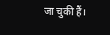जा चुकी हैं।